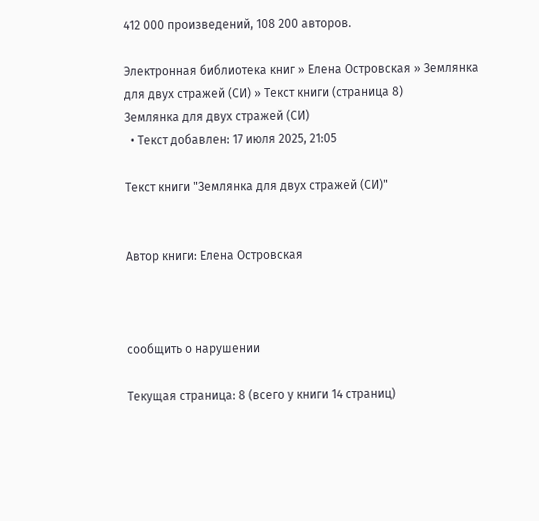412 000 произведений, 108 200 авторов.

Электронная библиотека книг » Елена Островская » Землянка для двух стражей (СИ) » Текст книги (страница 8)
Землянка для двух стражей (СИ)
  • Текст добавлен: 17 июля 2025, 21:05

Текст книги "Землянка для двух стражей (СИ)"


Автор книги: Елена Островская



сообщить о нарушении

Текущая страница: 8 (всего у книги 14 страниц)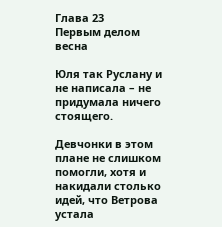Глава 23
Первым делом весна

Юля так Руслану и не написала – не придумала ничего стоящего.

Девчонки в этом плане не слишком помогли, хотя и накидали столько идей, что Ветрова устала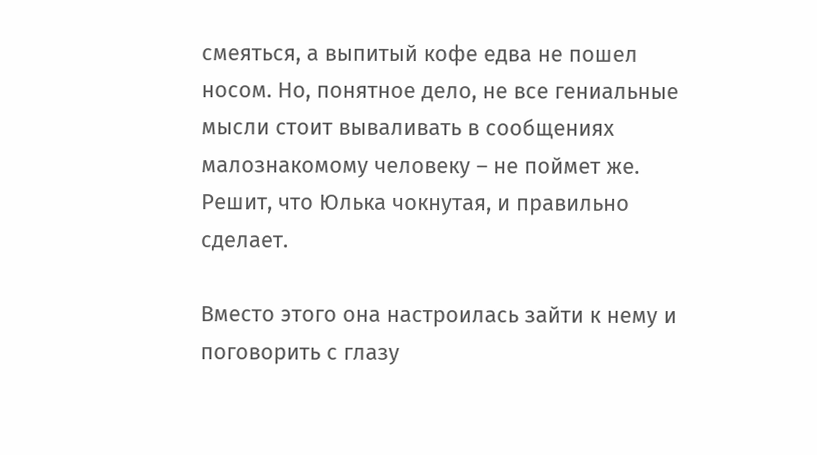смеяться, а выпитый кофе едва не пошел носом. Но, понятное дело, не все гениальные мысли стоит вываливать в сообщениях малознакомому человеку – не поймет же. Решит, что Юлька чокнутая, и правильно сделает.

Вместо этого она настроилась зайти к нему и поговорить с глазу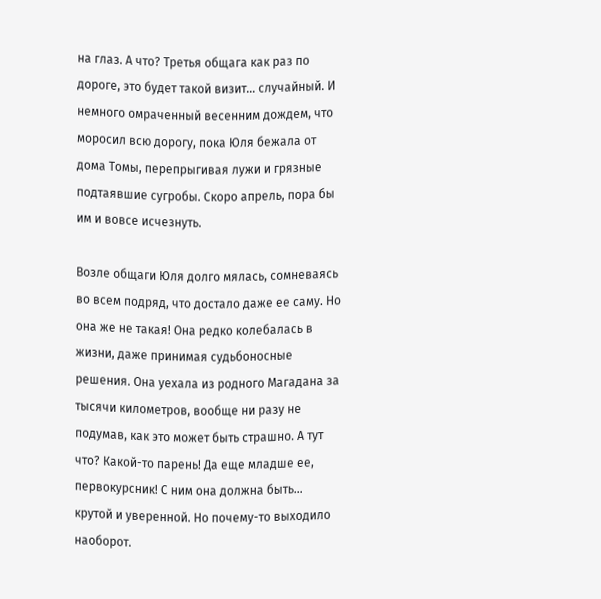на глаз. А что? Третья общага как раз по дороге, это будет такой визит… случайный. И немного омраченный весенним дождем, что моросил всю дорогу, пока Юля бежала от дома Томы, перепрыгивая лужи и грязные подтаявшие сугробы. Скоро апрель, пора бы им и вовсе исчезнуть.

Возле общаги Юля долго мялась, сомневаясь во всем подряд, что достало даже ее саму. Но она же не такая! Она редко колебалась в жизни, даже принимая судьбоносные решения. Она уехала из родного Магадана за тысячи километров, вообще ни разу не подумав, как это может быть страшно. А тут что? Какой-то парень! Да еще младше ее, первокурсник! С ним она должна быть… крутой и уверенной. Но почему-то выходило наоборот.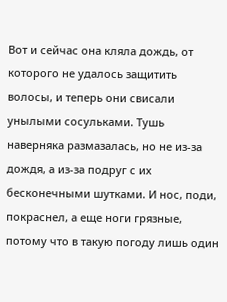Вот и сейчас она кляла дождь, от которого не удалось защитить волосы, и теперь они свисали унылыми сосульками. Тушь наверняка размазалась, но не из-за дождя, а из-за подруг с их бесконечными шутками. И нос, поди, покраснел, а еще ноги грязные, потому что в такую погоду лишь один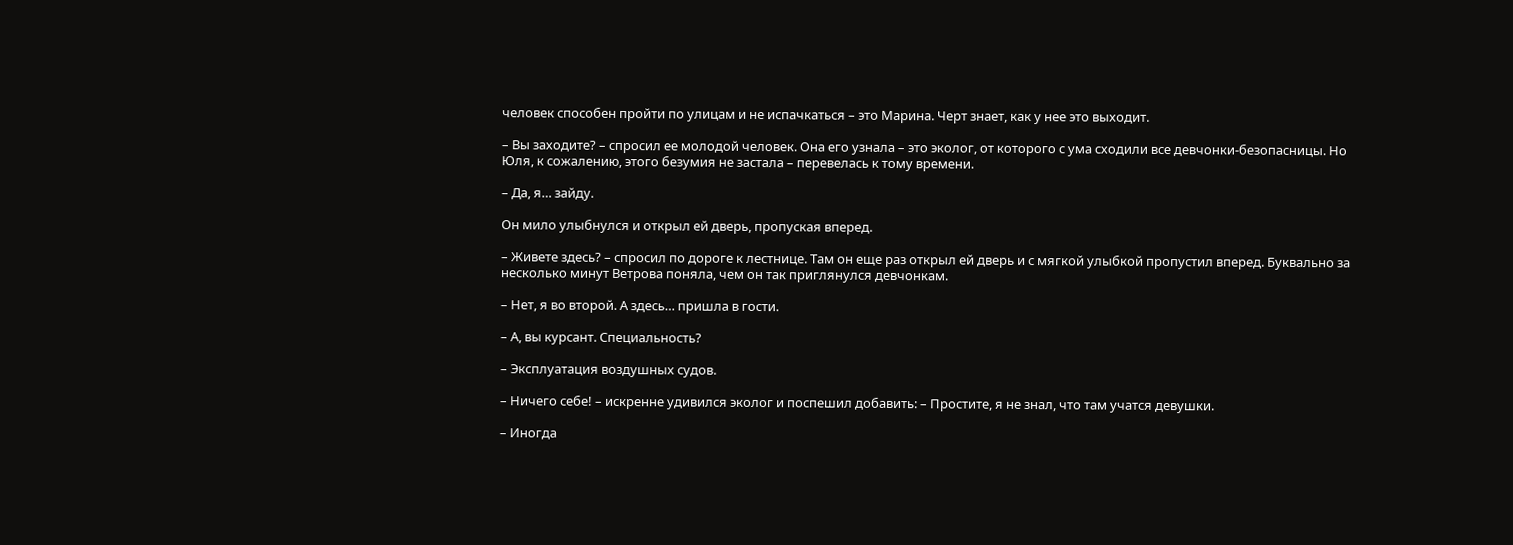человек способен пройти по улицам и не испачкаться – это Марина. Черт знает, как у нее это выходит.

– Вы заходите? – спросил ее молодой человек. Она его узнала – это эколог, от которого с ума сходили все девчонки-безопасницы. Но Юля, к сожалению, этого безумия не застала – перевелась к тому времени.

– Да, я… зайду.

Он мило улыбнулся и открыл ей дверь, пропуская вперед.

– Живете здесь? – спросил по дороге к лестнице. Там он еще раз открыл ей дверь и с мягкой улыбкой пропустил вперед. Буквально за несколько минут Ветрова поняла, чем он так приглянулся девчонкам.

– Нет, я во второй. А здесь… пришла в гости.

– А, вы курсант. Специальность?

– Эксплуатация воздушных судов.

– Ничего себе! – искренне удивился эколог и поспешил добавить: – Простите, я не знал, что там учатся девушки.

– Иногда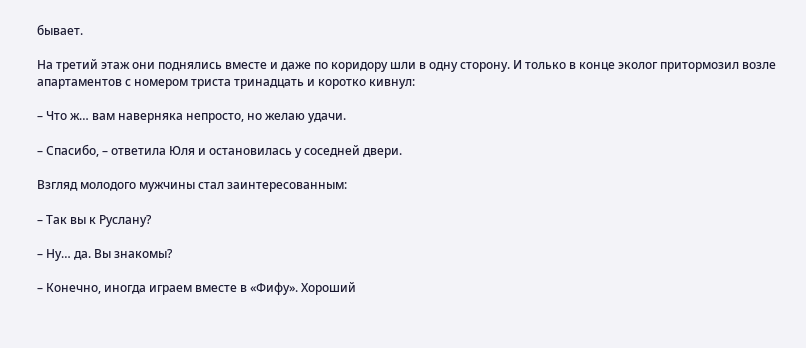бывает.

На третий этаж они поднялись вместе и даже по коридору шли в одну сторону. И только в конце эколог притормозил возле апартаментов с номером триста тринадцать и коротко кивнул:

– Что ж… вам наверняка непросто, но желаю удачи.

– Спасибо, – ответила Юля и остановилась у соседней двери.

Взгляд молодого мужчины стал заинтересованным:

– Так вы к Руслану?

– Ну… да. Вы знакомы?

– Конечно, иногда играем вместе в «Фифу». Хороший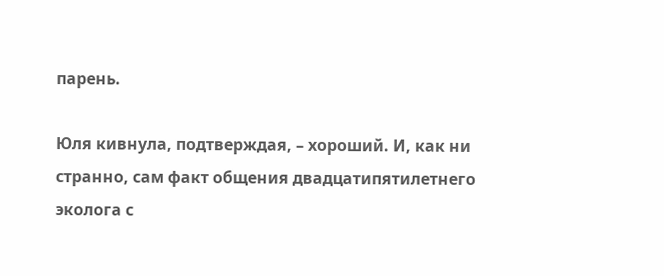парень.

Юля кивнула, подтверждая, – хороший. И, как ни странно, сам факт общения двадцатипятилетнего эколога с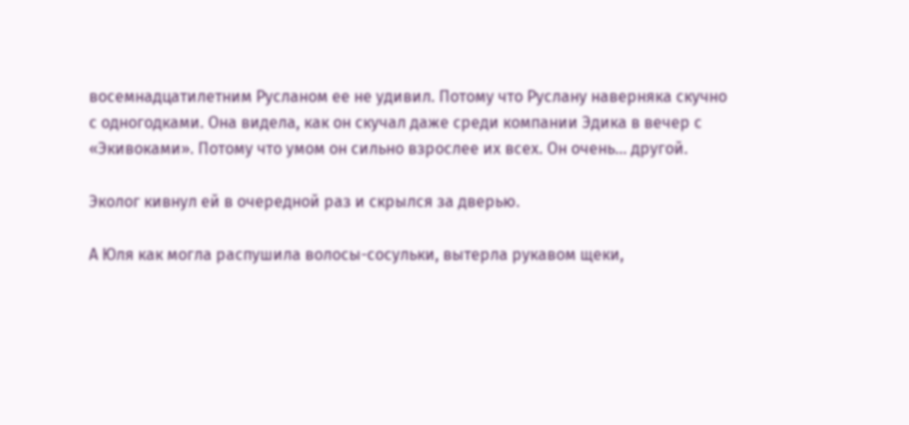восемнадцатилетним Русланом ее не удивил. Потому что Руслану наверняка скучно с одногодками. Она видела, как он скучал даже среди компании Эдика в вечер с «Экивоками». Потому что умом он сильно взрослее их всех. Он очень… другой.

Эколог кивнул ей в очередной раз и скрылся за дверью.

А Юля как могла распушила волосы-сосульки, вытерла рукавом щеки,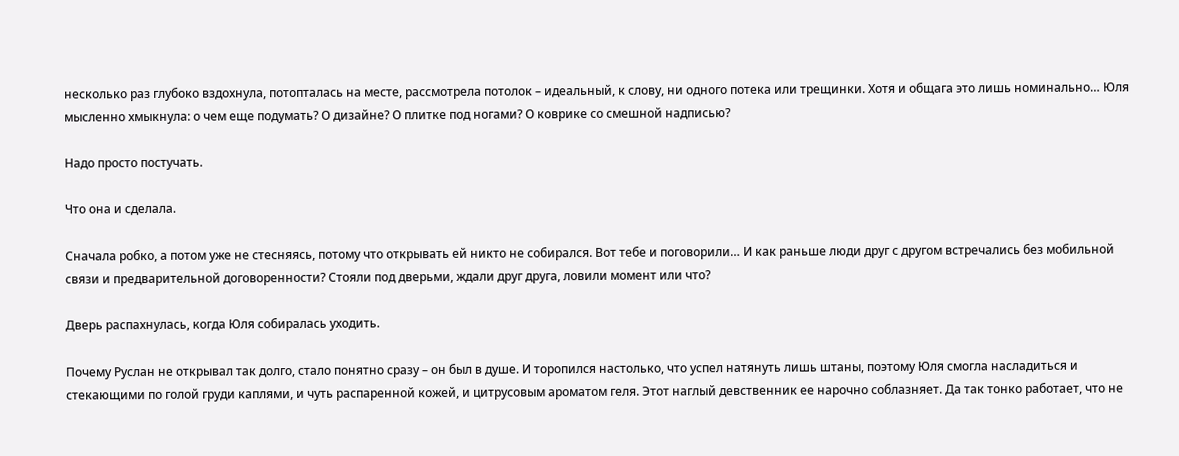несколько раз глубоко вздохнула, потопталась на месте, рассмотрела потолок – идеальный, к слову, ни одного потека или трещинки. Хотя и общага это лишь номинально… Юля мысленно хмыкнула: о чем еще подумать? О дизайне? О плитке под ногами? О коврике со смешной надписью?

Надо просто постучать.

Что она и сделала.

Сначала робко, а потом уже не стесняясь, потому что открывать ей никто не собирался. Вот тебе и поговорили… И как раньше люди друг с другом встречались без мобильной связи и предварительной договоренности? Стояли под дверьми, ждали друг друга, ловили момент или что?

Дверь распахнулась, когда Юля собиралась уходить.

Почему Руслан не открывал так долго, стало понятно сразу – он был в душе. И торопился настолько, что успел натянуть лишь штаны, поэтому Юля смогла насладиться и стекающими по голой груди каплями, и чуть распаренной кожей, и цитрусовым ароматом геля. Этот наглый девственник ее нарочно соблазняет. Да так тонко работает, что не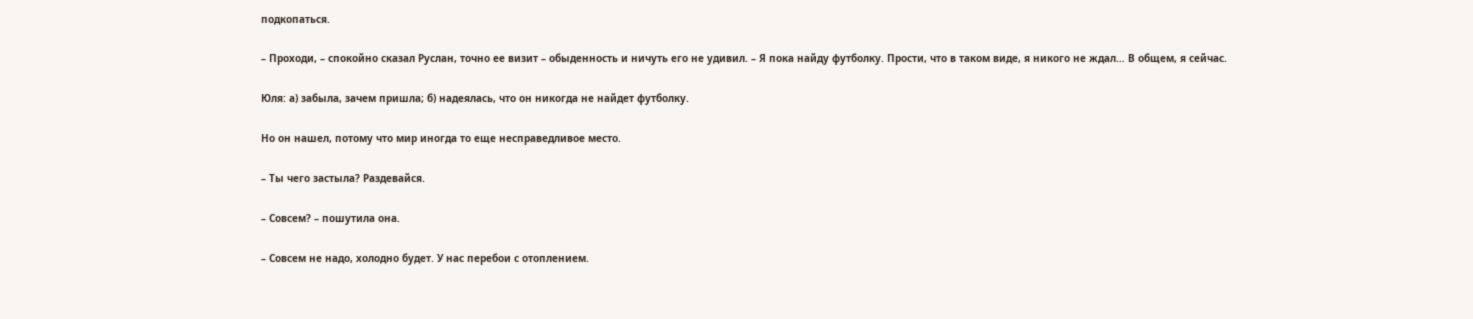подкопаться.

– Проходи, – спокойно сказал Руслан, точно ее визит – обыденность и ничуть его не удивил. – Я пока найду футболку. Прости, что в таком виде, я никого не ждал… В общем, я сейчас.

Юля: а) забыла, зачем пришла; б) надеялась, что он никогда не найдет футболку.

Но он нашел, потому что мир иногда то еще несправедливое место.

– Ты чего застыла? Раздевайся.

– Совсем? – пошутила она.

– Совсем не надо, холодно будет. У нас перебои с отоплением.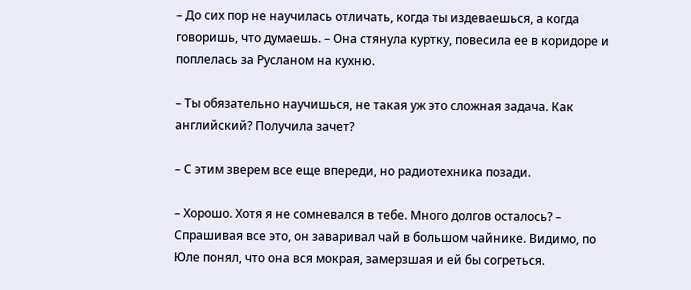– До сих пор не научилась отличать, когда ты издеваешься, а когда говоришь, что думаешь. – Она стянула куртку, повесила ее в коридоре и поплелась за Русланом на кухню.

– Ты обязательно научишься, не такая уж это сложная задача. Как английский? Получила зачет?

– С этим зверем все еще впереди, но радиотехника позади.

– Хорошо. Хотя я не сомневался в тебе. Много долгов осталось? – Спрашивая все это, он заваривал чай в большом чайнике. Видимо, по Юле понял, что она вся мокрая, замерзшая и ей бы согреться.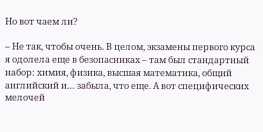Но вот чаем ли?

– Не так, чтобы очень. В целом, экзамены первого курса я одолела еще в безопасниках – там был стандартный набор: химия, физика, высшая математика, общий английский и… забыла, что еще. А вот специфических мелочей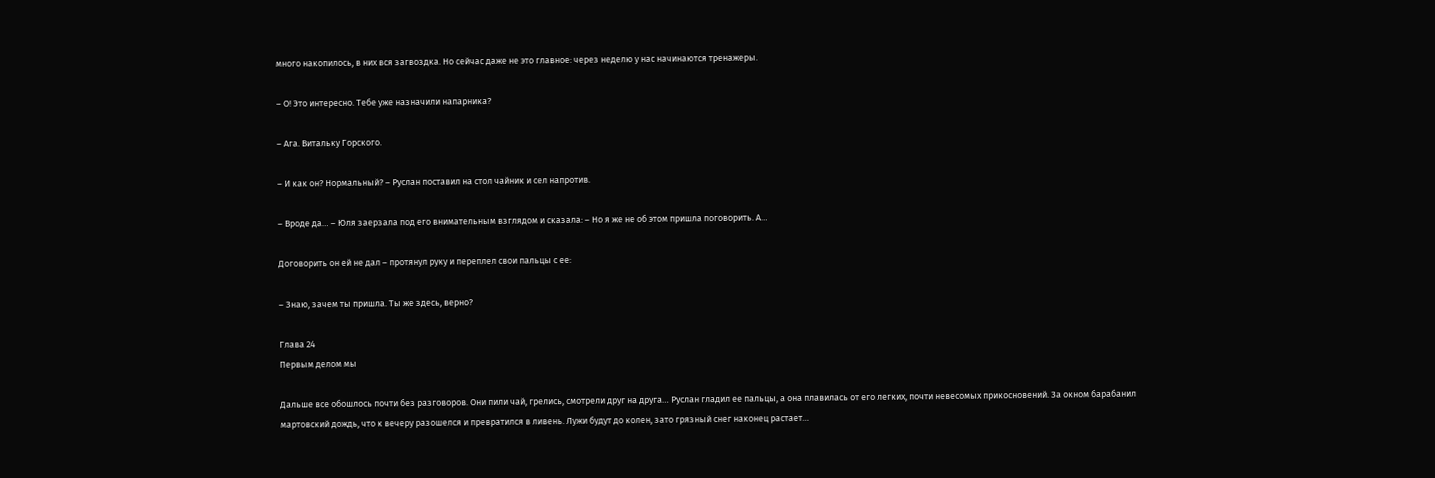много накопилось, в них вся загвоздка. Но сейчас даже не это главное: через неделю у нас начинаются тренажеры.

– О! Это интересно. Тебе уже назначили напарника?

– Ага. Витальку Горского.

– И как он? Нормальный? – Руслан поставил на стол чайник и сел напротив.

– Вроде да… – Юля заерзала под его внимательным взглядом и сказала: – Но я же не об этом пришла поговорить. А…

Договорить он ей не дал – протянул руку и переплел свои пальцы с ее:

– Знаю, зачем ты пришла. Ты же здесь, верно?

Глава 24
Первым делом мы

Дальше все обошлось почти без разговоров. Они пили чай, грелись, смотрели друг на друга… Руслан гладил ее пальцы, а она плавилась от его легких, почти невесомых прикосновений. За окном барабанил мартовский дождь, что к вечеру разошелся и превратился в ливень. Лужи будут до колен, зато грязный снег наконец растает…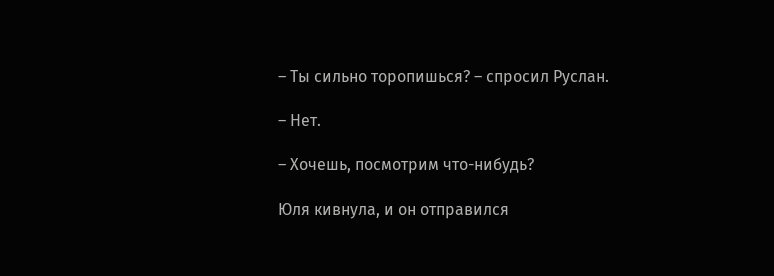– Ты сильно торопишься? – спросил Руслан.

– Нет.

– Хочешь, посмотрим что-нибудь?

Юля кивнула, и он отправился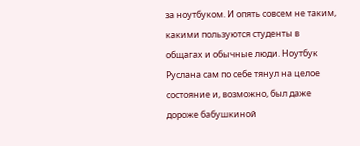за ноутбуком. И опять совсем не таким, какими пользуются студенты в общагах и обычные люди. Ноутбук Руслана сам по себе тянул на целое состояние и, возможно, был даже дороже бабушкиной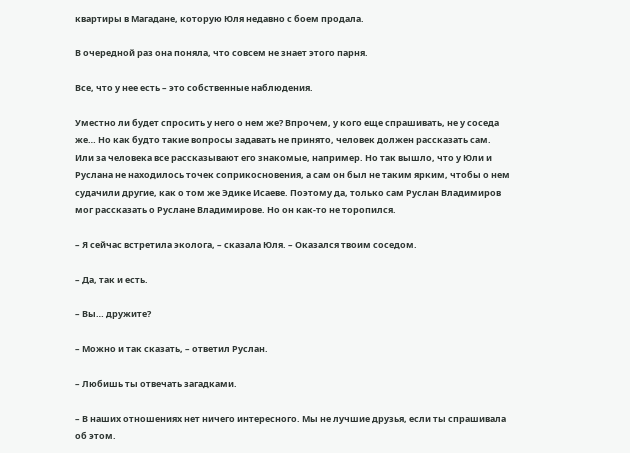квартиры в Магадане, которую Юля недавно с боем продала.

В очередной раз она поняла, что совсем не знает этого парня.

Все, что у нее есть – это собственные наблюдения.

Уместно ли будет спросить у него о нем же? Впрочем, у кого еще спрашивать, не у соседа же… Но как будто такие вопросы задавать не принято, человек должен рассказать сам. Или за человека все рассказывают его знакомые, например. Но так вышло, что у Юли и Руслана не находилось точек соприкосновения, а сам он был не таким ярким, чтобы о нем судачили другие, как о том же Эдике Исаеве. Поэтому да, только сам Руслан Владимиров мог рассказать о Руслане Владимирове. Но он как-то не торопился.

– Я сейчас встретила эколога, – сказала Юля. – Оказался твоим соседом.

– Да, так и есть.

– Вы… дружите?

– Можно и так сказать, – ответил Руслан.

– Любишь ты отвечать загадками.

– В наших отношениях нет ничего интересного. Мы не лучшие друзья, если ты спрашивала об этом.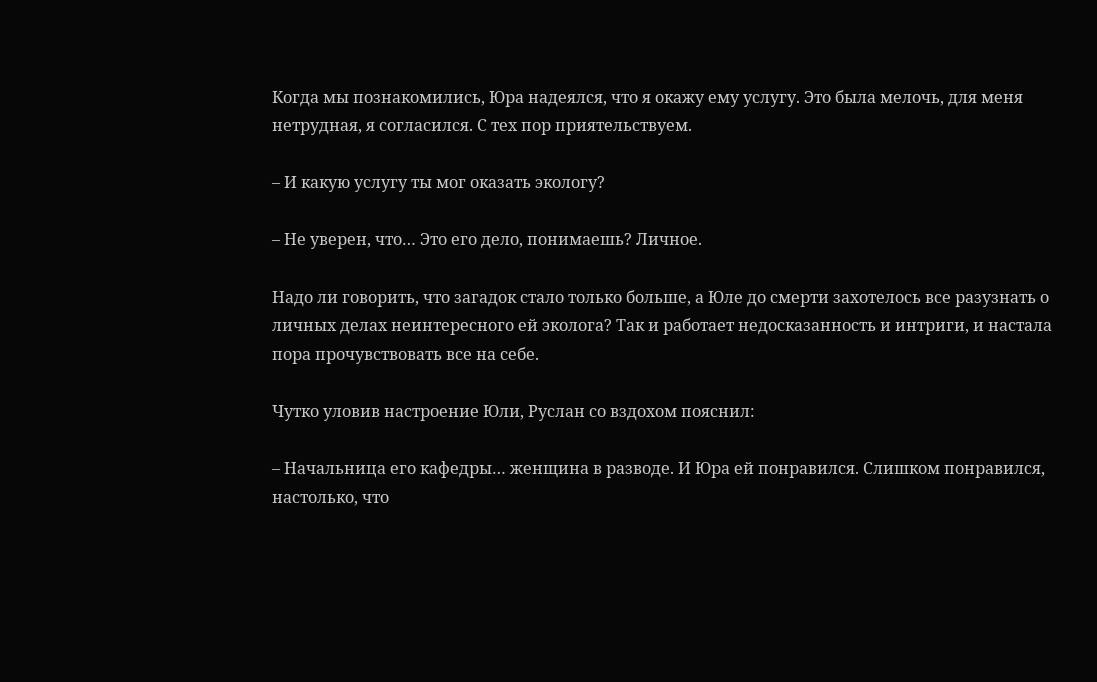Когда мы познакомились, Юра надеялся, что я окажу ему услугу. Это была мелочь, для меня нетрудная, я согласился. С тех пор приятельствуем.

– И какую услугу ты мог оказать экологу?

– Не уверен, что… Это его дело, понимаешь? Личное.

Надо ли говорить, что загадок стало только больше, а Юле до смерти захотелось все разузнать о личных делах неинтересного ей эколога? Так и работает недосказанность и интриги, и настала пора прочувствовать все на себе.

Чутко уловив настроение Юли, Руслан со вздохом пояснил:

– Начальница его кафедры… женщина в разводе. И Юра ей понравился. Слишком понравился, настолько, что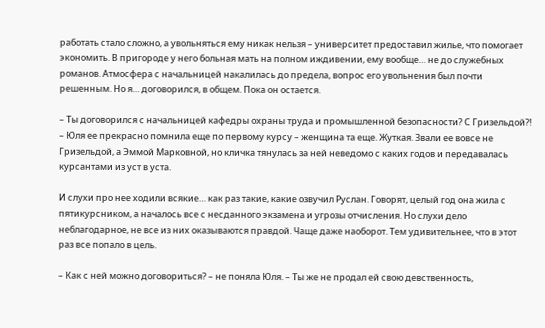работать стало сложно, а увольняться ему никак нельзя – университет предоставил жилье, что помогает экономить. В пригороде у него больная мать на полном иждивении, ему вообще… не до служебных романов. Атмосфера с начальницей накалилась до предела, вопрос его увольнения был почти решенным. Но я… договорился, в общем. Пока он остается.

– Ты договорился с начальницей кафедры охраны труда и промышленной безопасности? С Гризельдой?! – Юля ее прекрасно помнила еще по первому курсу – женщина та еще. Жуткая. Звали ее вовсе не Гризельдой, а Эммой Марковной, но кличка тянулась за ней неведомо с каких годов и передавалась курсантами из уст в уста.

И слухи про нее ходили всякие… как раз такие, какие озвучил Руслан. Говорят, целый год она жила с пятикурсником, а началось все с несданного экзамена и угрозы отчисления. Но слухи дело неблагодарное, не все из них оказываются правдой. Чаще даже наоборот. Тем удивительнее, что в этот раз все попало в цель.

– Как с ней можно договориться? – не поняла Юля. – Ты же не продал ей свою девственность,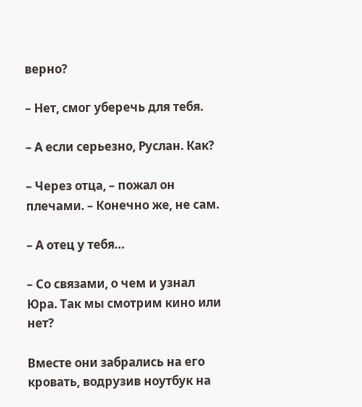верно?

– Нет, смог уберечь для тебя.

– А если серьезно, Руслан. Как?

– Через отца, – пожал он плечами. – Конечно же, не сам.

– А отец у тебя…

– Со связами, о чем и узнал Юра. Так мы смотрим кино или нет?

Вместе они забрались на его кровать, водрузив ноутбук на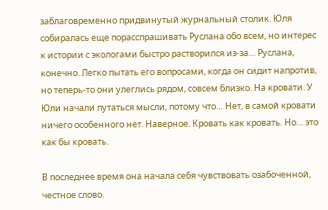заблаговременно придвинутый журнальный столик. Юля собиралась еще порасспрашивать Руслана обо всем, но интерес к истории с экологами быстро растворился из-за… Руслана, конечно. Легко пытать его вопросами, когда он сидит напротив, но теперь-то они улеглись рядом, совсем близко. На кровати. У Юли начали путаться мысли, потому что… Нет, в самой кровати ничего особенного нет. Наверное. Кровать как кровать. Но… это как бы кровать.

В последнее время она начала себя чувствовать озабоченной, честное слово.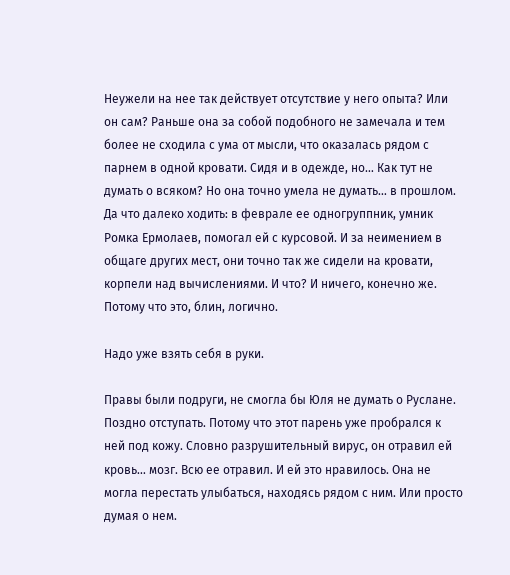Неужели на нее так действует отсутствие у него опыта? Или он сам? Раньше она за собой подобного не замечала и тем более не сходила с ума от мысли, что оказалась рядом с парнем в одной кровати. Сидя и в одежде, но… Как тут не думать о всяком? Но она точно умела не думать… в прошлом. Да что далеко ходить: в феврале ее одногруппник, умник Ромка Ермолаев, помогал ей с курсовой. И за неимением в общаге других мест, они точно так же сидели на кровати, корпели над вычислениями. И что? И ничего, конечно же. Потому что это, блин, логично.

Надо уже взять себя в руки.

Правы были подруги, не смогла бы Юля не думать о Руслане. Поздно отступать. Потому что этот парень уже пробрался к ней под кожу. Словно разрушительный вирус, он отравил ей кровь… мозг. Всю ее отравил. И ей это нравилось. Она не могла перестать улыбаться, находясь рядом с ним. Или просто думая о нем.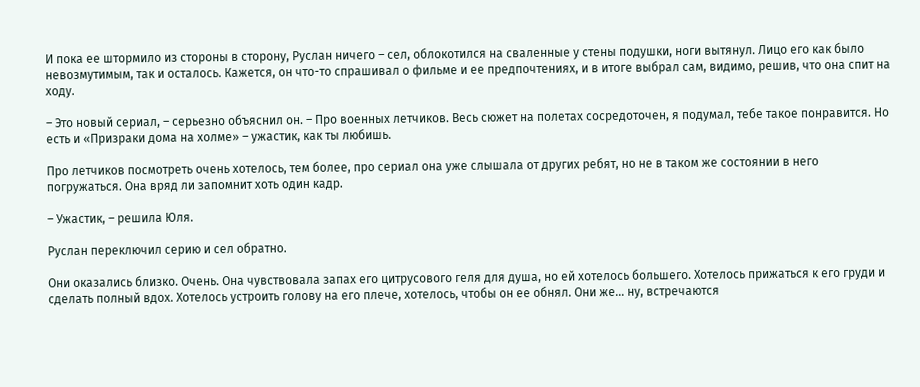И пока ее штормило из стороны в сторону, Руслан ничего – сел, облокотился на сваленные у стены подушки, ноги вытянул. Лицо его как было невозмутимым, так и осталось. Кажется, он что-то спрашивал о фильме и ее предпочтениях, и в итоге выбрал сам, видимо, решив, что она спит на ходу.

– Это новый сериал, – серьезно объяснил он. – Про военных летчиков. Весь сюжет на полетах сосредоточен, я подумал, тебе такое понравится. Но есть и «Призраки дома на холме» – ужастик, как ты любишь.

Про летчиков посмотреть очень хотелось, тем более, про сериал она уже слышала от других ребят, но не в таком же состоянии в него погружаться. Она вряд ли запомнит хоть один кадр.

– Ужастик, – решила Юля.

Руслан переключил серию и сел обратно.

Они оказались близко. Очень. Она чувствовала запах его цитрусового геля для душа, но ей хотелось большего. Хотелось прижаться к его груди и сделать полный вдох. Хотелось устроить голову на его плече, хотелось, чтобы он ее обнял. Они же… ну, встречаются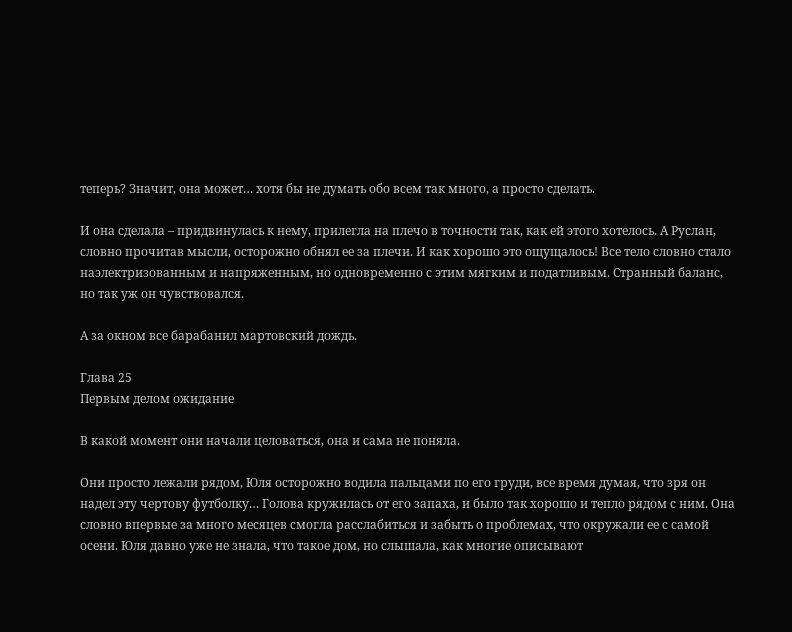теперь? Значит, она может… хотя бы не думать обо всем так много, а просто сделать.

И она сделала – придвинулась к нему, прилегла на плечо в точности так, как ей этого хотелось. А Руслан, словно прочитав мысли, осторожно обнял ее за плечи. И как хорошо это ощущалось! Все тело словно стало наэлектризованным и напряженным, но одновременно с этим мягким и податливым. Странный баланс, но так уж он чувствовался.

А за окном все барабанил мартовский дождь.

Глава 25
Первым делом ожидание

В какой момент они начали целоваться, она и сама не поняла.

Они просто лежали рядом, Юля осторожно водила пальцами по его груди, все время думая, что зря он надел эту чертову футболку… Голова кружилась от его запаха, и было так хорошо и тепло рядом с ним. Она словно впервые за много месяцев смогла расслабиться и забыть о проблемах, что окружали ее с самой осени. Юля давно уже не знала, что такое дом, но слышала, как многие описывают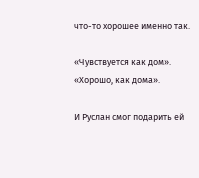что-то хорошее именно так.

«Чувствуется как дом». «Хорошо, как дома».

И Руслан смог подарить ей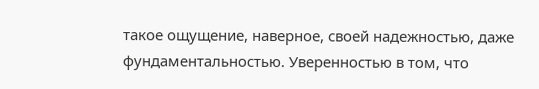такое ощущение, наверное, своей надежностью, даже фундаментальностью. Уверенностью в том, что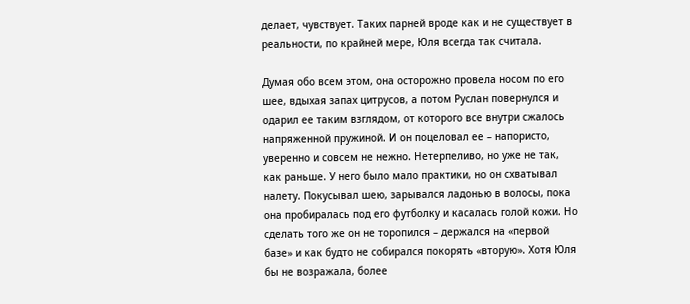делает, чувствует. Таких парней вроде как и не существует в реальности, по крайней мере, Юля всегда так считала.

Думая обо всем этом, она осторожно провела носом по его шее, вдыхая запах цитрусов, а потом Руслан повернулся и одарил ее таким взглядом, от которого все внутри сжалось напряженной пружиной. И он поцеловал ее – напористо, уверенно и совсем не нежно. Нетерпеливо, но уже не так, как раньше. У него было мало практики, но он схватывал налету. Покусывал шею, зарывался ладонью в волосы, пока она пробиралась под его футболку и касалась голой кожи. Но сделать того же он не торопился – держался на «первой базе» и как будто не собирался покорять «вторую». Хотя Юля бы не возражала, более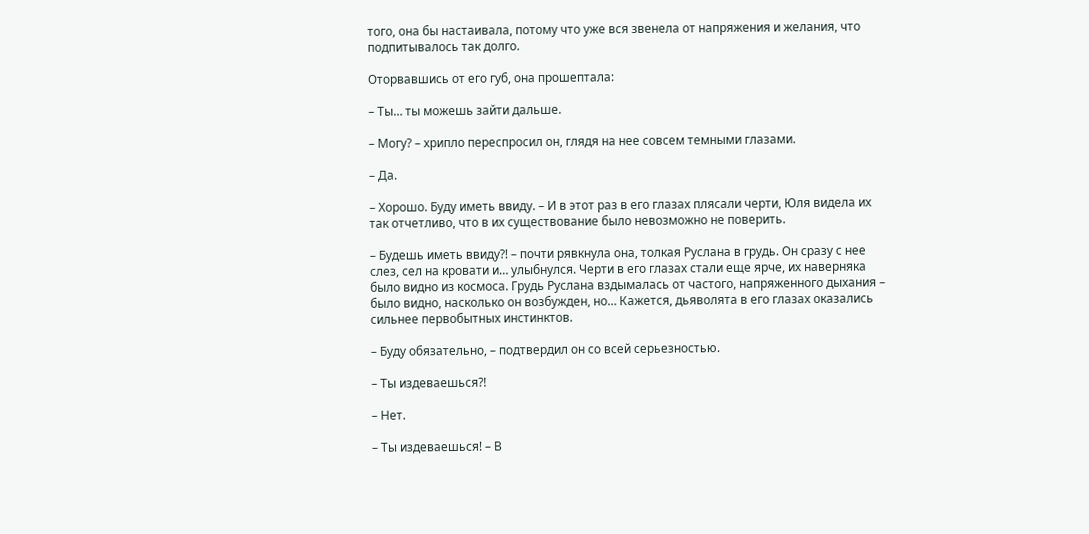того, она бы настаивала, потому что уже вся звенела от напряжения и желания, что подпитывалось так долго.

Оторвавшись от его губ, она прошептала:

– Ты… ты можешь зайти дальше.

– Могу? – хрипло переспросил он, глядя на нее совсем темными глазами.

– Да.

– Хорошо. Буду иметь ввиду. – И в этот раз в его глазах плясали черти, Юля видела их так отчетливо, что в их существование было невозможно не поверить.

– Будешь иметь ввиду?! – почти рявкнула она, толкая Руслана в грудь. Он сразу с нее слез, сел на кровати и… улыбнулся. Черти в его глазах стали еще ярче, их наверняка было видно из космоса. Грудь Руслана вздымалась от частого, напряженного дыхания – было видно, насколько он возбужден, но… Кажется, дьяволята в его глазах оказались сильнее первобытных инстинктов.

– Буду обязательно, – подтвердил он со всей серьезностью.

– Ты издеваешься?!

– Нет.

– Ты издеваешься! – В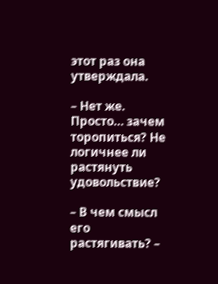этот раз она утверждала.

– Нет же. Просто… зачем торопиться? Не логичнее ли растянуть удовольствие?

– В чем смысл его растягивать? –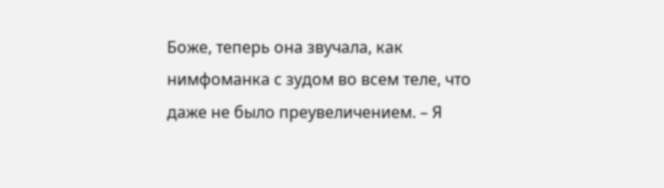Боже, теперь она звучала, как нимфоманка с зудом во всем теле, что даже не было преувеличением. – Я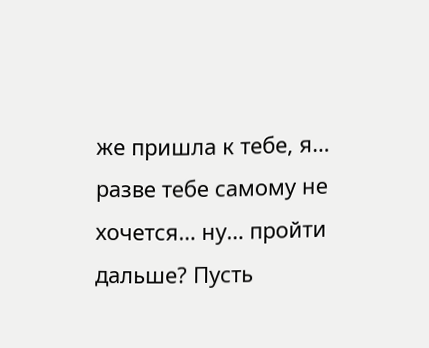же пришла к тебе, я… разве тебе самому не хочется… ну… пройти дальше? Пусть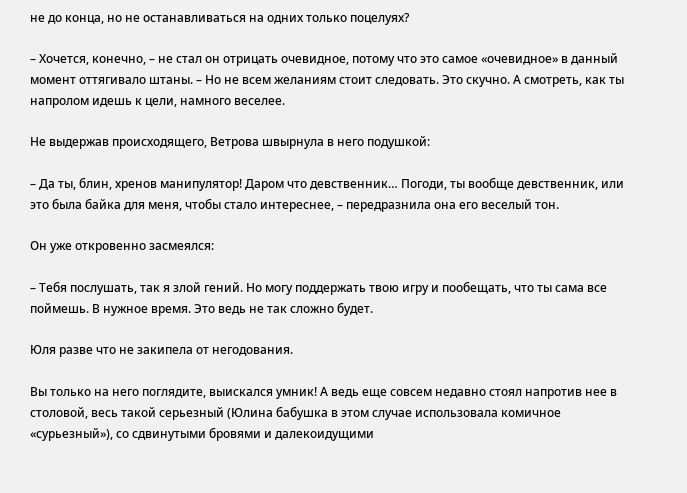не до конца, но не останавливаться на одних только поцелуях?

– Хочется, конечно, – не стал он отрицать очевидное, потому что это самое «очевидное» в данный момент оттягивало штаны. – Но не всем желаниям стоит следовать. Это скучно. А смотреть, как ты напролом идешь к цели, намного веселее.

Не выдержав происходящего, Ветрова швырнула в него подушкой:

– Да ты, блин, хренов манипулятор! Даром что девственник… Погоди, ты вообще девственник, или это была байка для меня, чтобы стало интереснее, – передразнила она его веселый тон.

Он уже откровенно засмеялся:

– Тебя послушать, так я злой гений. Но могу поддержать твою игру и пообещать, что ты сама все поймешь. В нужное время. Это ведь не так сложно будет.

Юля разве что не закипела от негодования.

Вы только на него поглядите, выискался умник! А ведь еще совсем недавно стоял напротив нее в столовой, весь такой серьезный (Юлина бабушка в этом случае использовала комичное «сурьезный»), со сдвинутыми бровями и далекоидущими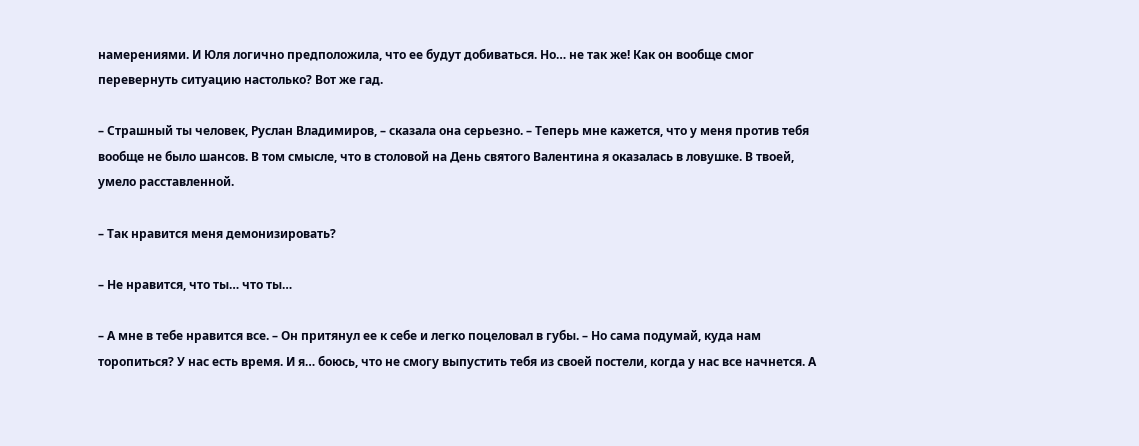намерениями. И Юля логично предположила, что ее будут добиваться. Но… не так же! Как он вообще смог перевернуть ситуацию настолько? Вот же гад.

– Страшный ты человек, Руслан Владимиров, – сказала она серьезно. – Теперь мне кажется, что у меня против тебя вообще не было шансов. В том смысле, что в столовой на День святого Валентина я оказалась в ловушке. В твоей, умело расставленной.

– Так нравится меня демонизировать?

– Не нравится, что ты… что ты…

– А мне в тебе нравится все. – Он притянул ее к себе и легко поцеловал в губы. – Но сама подумай, куда нам торопиться? У нас есть время. И я… боюсь, что не смогу выпустить тебя из своей постели, когда у нас все начнется. А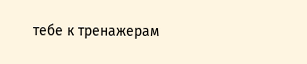тебе к тренажерам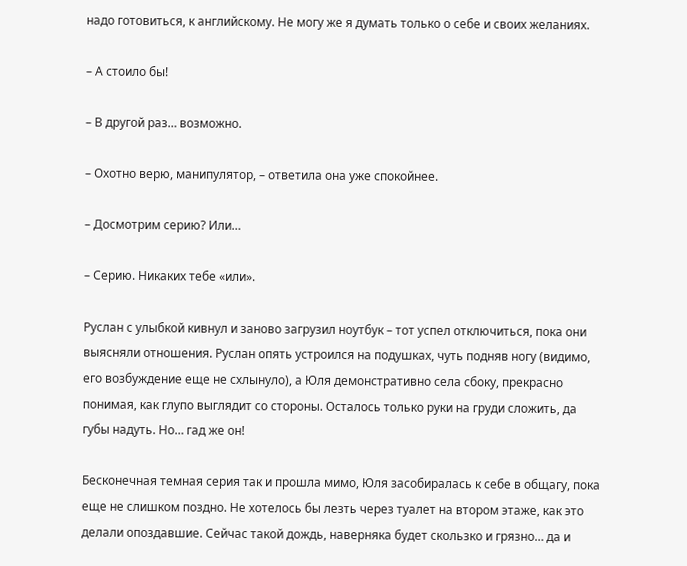надо готовиться, к английскому. Не могу же я думать только о себе и своих желаниях.

– А стоило бы!

– В другой раз… возможно.

– Охотно верю, манипулятор, – ответила она уже спокойнее.

– Досмотрим серию? Или…

– Серию. Никаких тебе «или».

Руслан с улыбкой кивнул и заново загрузил ноутбук – тот успел отключиться, пока они выясняли отношения. Руслан опять устроился на подушках, чуть подняв ногу (видимо, его возбуждение еще не схлынуло), а Юля демонстративно села сбоку, прекрасно понимая, как глупо выглядит со стороны. Осталось только руки на груди сложить, да губы надуть. Но… гад же он!

Бесконечная темная серия так и прошла мимо, Юля засобиралась к себе в общагу, пока еще не слишком поздно. Не хотелось бы лезть через туалет на втором этаже, как это делали опоздавшие. Сейчас такой дождь, наверняка будет скользко и грязно… да и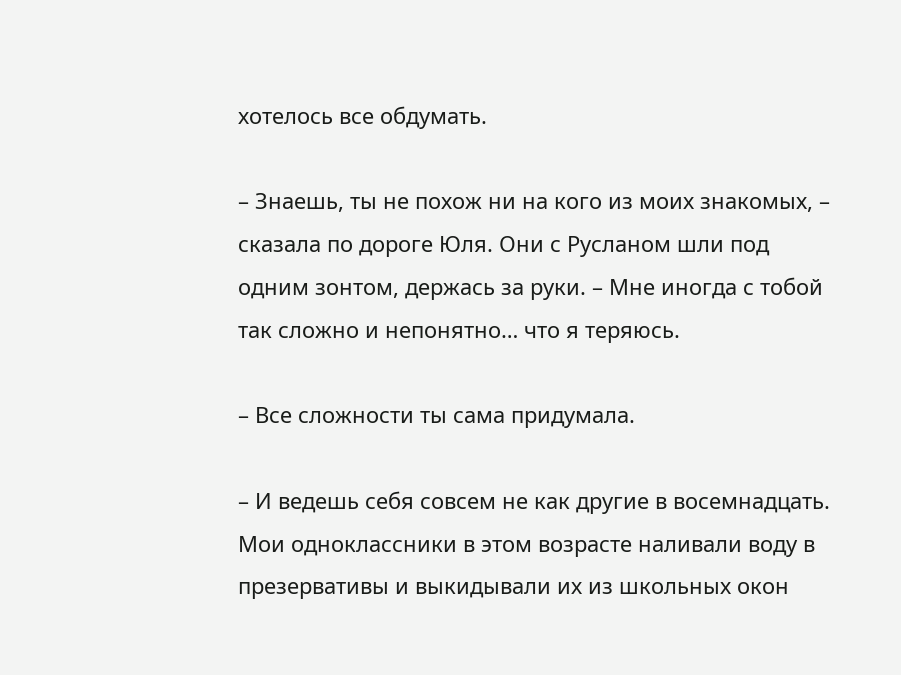хотелось все обдумать.

– Знаешь, ты не похож ни на кого из моих знакомых, – сказала по дороге Юля. Они с Русланом шли под одним зонтом, держась за руки. – Мне иногда с тобой так сложно и непонятно… что я теряюсь.

– Все сложности ты сама придумала.

– И ведешь себя совсем не как другие в восемнадцать. Мои одноклассники в этом возрасте наливали воду в презервативы и выкидывали их из школьных окон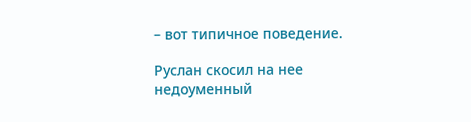– вот типичное поведение.

Руслан скосил на нее недоуменный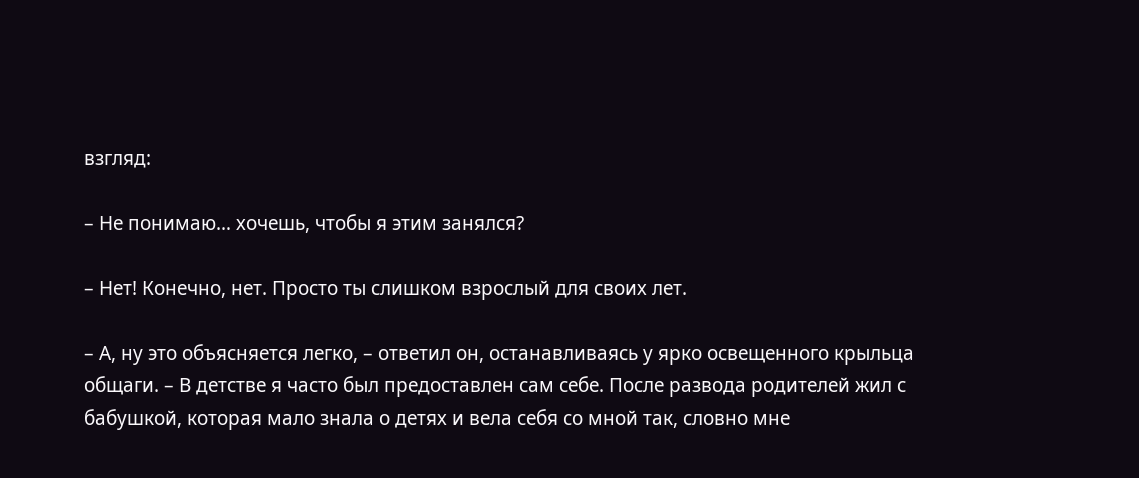взгляд:

– Не понимаю… хочешь, чтобы я этим занялся?

– Нет! Конечно, нет. Просто ты слишком взрослый для своих лет.

– А, ну это объясняется легко, – ответил он, останавливаясь у ярко освещенного крыльца общаги. – В детстве я часто был предоставлен сам себе. После развода родителей жил с бабушкой, которая мало знала о детях и вела себя со мной так, словно мне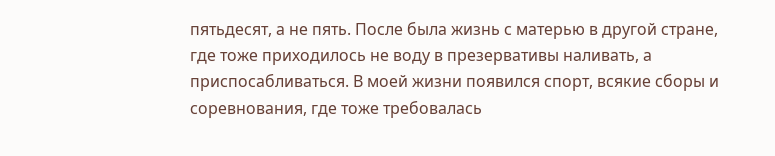пятьдесят, а не пять. После была жизнь с матерью в другой стране, где тоже приходилось не воду в презервативы наливать, а приспосабливаться. В моей жизни появился спорт, всякие сборы и соревнования, где тоже требовалась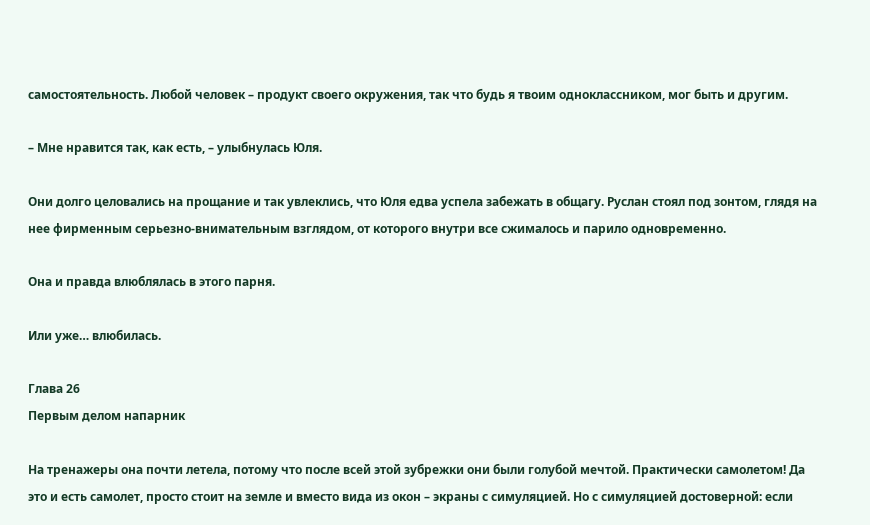самостоятельность. Любой человек – продукт своего окружения, так что будь я твоим одноклассником, мог быть и другим.

– Мне нравится так, как есть, – улыбнулась Юля.

Они долго целовались на прощание и так увлеклись, что Юля едва успела забежать в общагу. Руслан стоял под зонтом, глядя на нее фирменным серьезно-внимательным взглядом, от которого внутри все сжималось и парило одновременно.

Она и правда влюблялась в этого парня.

Или уже… влюбилась.

Глава 26
Первым делом напарник

На тренажеры она почти летела, потому что после всей этой зубрежки они были голубой мечтой. Практически самолетом! Да это и есть самолет, просто стоит на земле и вместо вида из окон – экраны с симуляцией. Но с симуляцией достоверной: если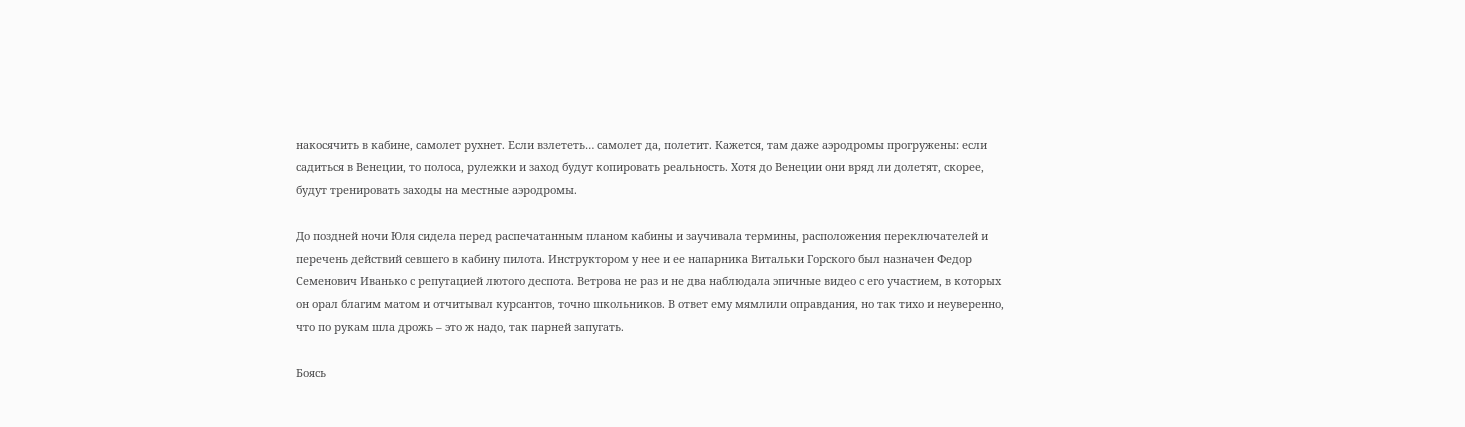накосячить в кабине, самолет рухнет. Если взлететь… самолет да, полетит. Кажется, там даже аэродромы прогружены: если садиться в Венеции, то полоса, рулежки и заход будут копировать реальность. Хотя до Венеции они вряд ли долетят, скорее, будут тренировать заходы на местные аэродромы.

До поздней ночи Юля сидела перед распечатанным планом кабины и заучивала термины, расположения переключателей и перечень действий севшего в кабину пилота. Инструктором у нее и ее напарника Витальки Горского был назначен Федор Семенович Иванько с репутацией лютого деспота. Ветрова не раз и не два наблюдала эпичные видео с его участием, в которых он орал благим матом и отчитывал курсантов, точно школьников. В ответ ему мямлили оправдания, но так тихо и неуверенно, что по рукам шла дрожь – это ж надо, так парней запугать.

Боясь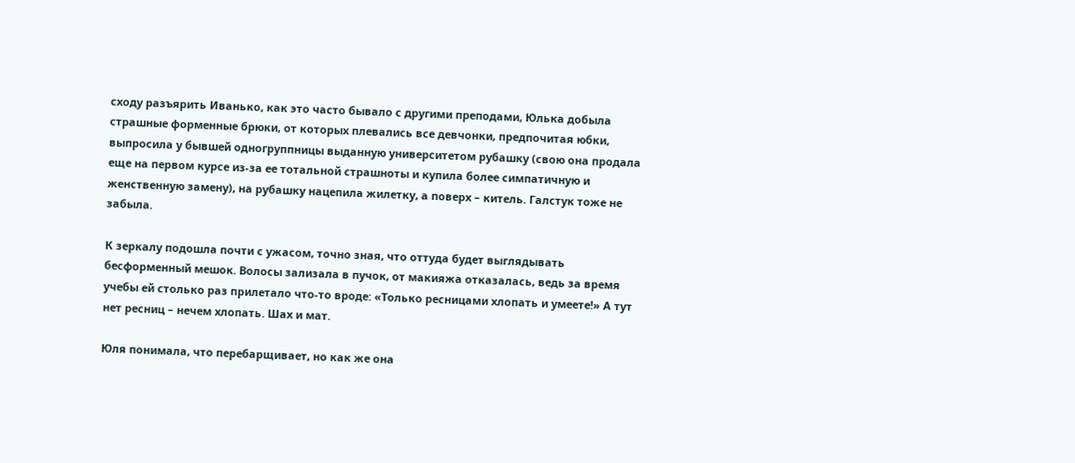сходу разъярить Иванько, как это часто бывало с другими преподами, Юлька добыла страшные форменные брюки, от которых плевались все девчонки, предпочитая юбки, выпросила у бывшей одногруппницы выданную университетом рубашку (свою она продала еще на первом курсе из-за ее тотальной страшноты и купила более симпатичную и женственную замену), на рубашку нацепила жилетку, а поверх – китель. Галстук тоже не забыла.

К зеркалу подошла почти с ужасом, точно зная, что оттуда будет выглядывать бесформенный мешок. Волосы зализала в пучок, от макияжа отказалась, ведь за время учебы ей столько раз прилетало что-то вроде: «Только ресницами хлопать и умеете!» А тут нет ресниц – нечем хлопать. Шах и мат.

Юля понимала, что перебарщивает, но как же она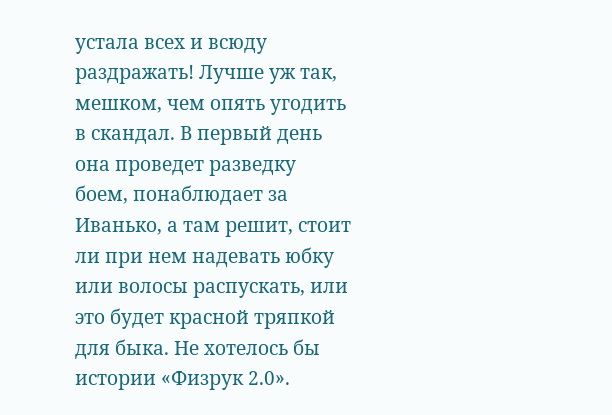устала всех и всюду раздражать! Лучше уж так, мешком, чем опять угодить в скандал. В первый день она проведет разведку боем, понаблюдает за Иванько, а там решит, стоит ли при нем надевать юбку или волосы распускать, или это будет красной тряпкой для быка. Не хотелось бы истории «Физрук 2.0».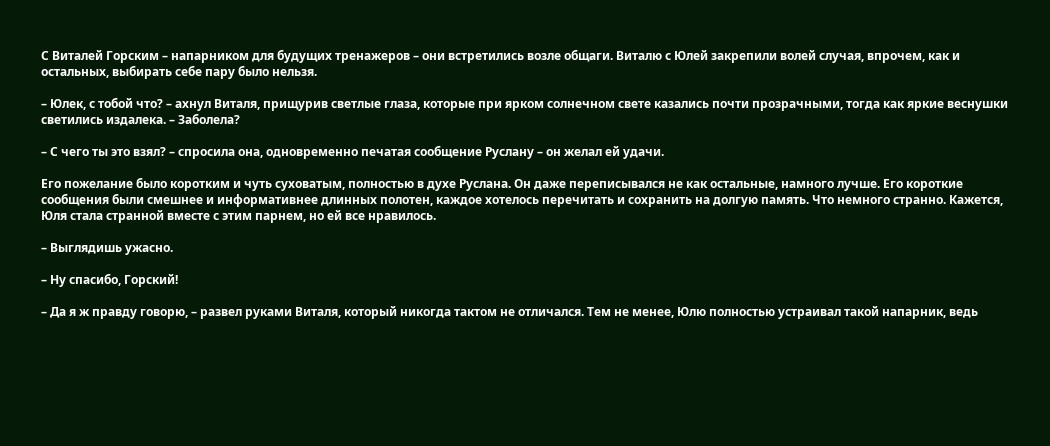С Виталей Горским – напарником для будущих тренажеров – они встретились возле общаги. Виталю с Юлей закрепили волей случая, впрочем, как и остальных, выбирать себе пару было нельзя.

– Юлек, с тобой что? – ахнул Виталя, прищурив светлые глаза, которые при ярком солнечном свете казались почти прозрачными, тогда как яркие веснушки светились издалека. – Заболела?

– С чего ты это взял? – спросила она, одновременно печатая сообщение Руслану – он желал ей удачи.

Его пожелание было коротким и чуть суховатым, полностью в духе Руслана. Он даже переписывался не как остальные, намного лучше. Его короткие сообщения были смешнее и информативнее длинных полотен, каждое хотелось перечитать и сохранить на долгую память. Что немного странно. Кажется, Юля стала странной вместе с этим парнем, но ей все нравилось.

– Выглядишь ужасно.

– Ну спасибо, Горский!

– Да я ж правду говорю, – развел руками Виталя, который никогда тактом не отличался. Тем не менее, Юлю полностью устраивал такой напарник, ведь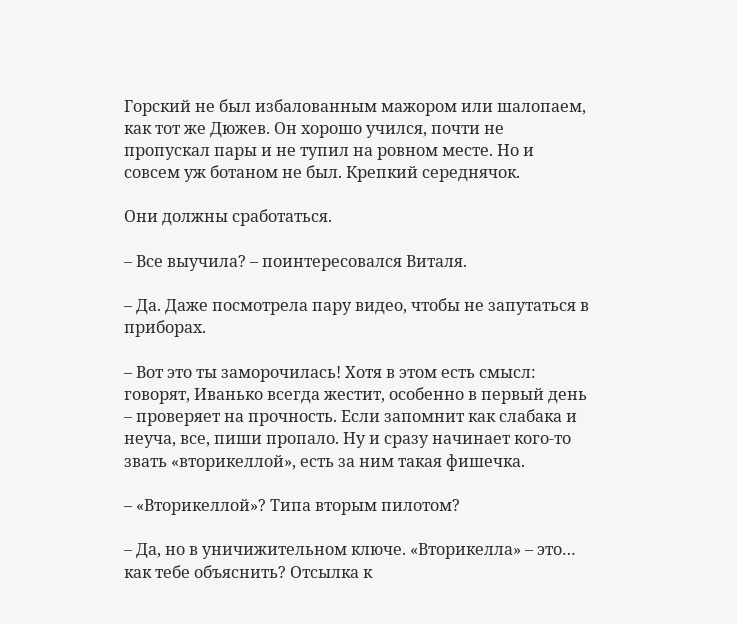Горский не был избалованным мажором или шалопаем, как тот же Дюжев. Он хорошо учился, почти не пропускал пары и не тупил на ровном месте. Но и совсем уж ботаном не был. Крепкий середнячок.

Они должны сработаться.

– Все выучила? – поинтересовался Виталя.

– Да. Даже посмотрела пару видео, чтобы не запутаться в приборах.

– Вот это ты заморочилась! Хотя в этом есть смысл: говорят, Иванько всегда жестит, особенно в первый день – проверяет на прочность. Если запомнит как слабака и неуча, все, пиши пропало. Ну и сразу начинает кого-то звать «вторикеллой», есть за ним такая фишечка.

– «Вторикеллой»? Типа вторым пилотом?

– Да, но в уничижительном ключе. «Вторикелла» – это… как тебе объяснить? Отсылка к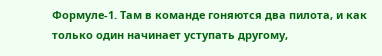Формуле-1. Там в команде гоняются два пилота, и как только один начинает уступать другому,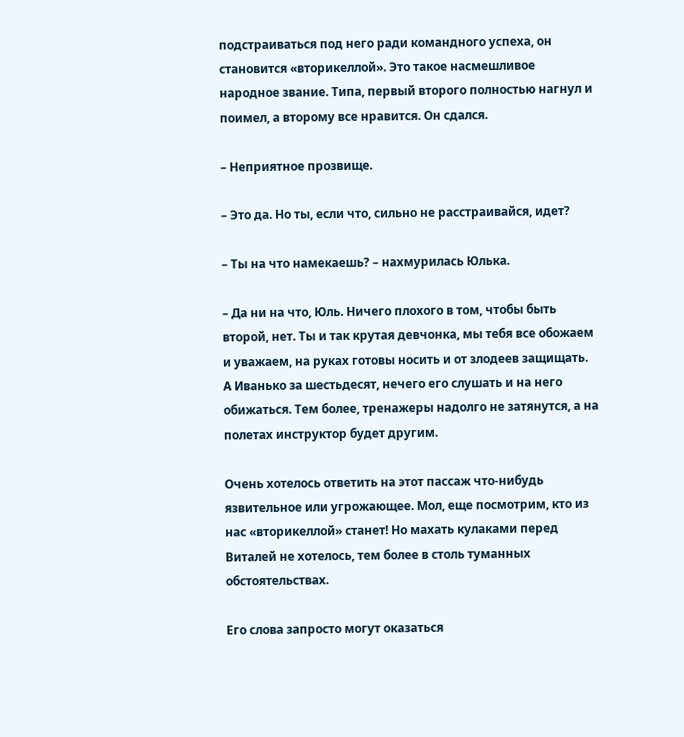подстраиваться под него ради командного успеха, он становится «вторикеллой». Это такое насмешливое народное звание. Типа, первый второго полностью нагнул и поимел, а второму все нравится. Он сдался.

– Неприятное прозвище.

– Это да. Но ты, если что, сильно не расстраивайся, идет?

– Ты на что намекаешь? – нахмурилась Юлька.

– Да ни на что, Юль. Ничего плохого в том, чтобы быть второй, нет. Ты и так крутая девчонка, мы тебя все обожаем и уважаем, на руках готовы носить и от злодеев защищать. А Иванько за шестьдесят, нечего его слушать и на него обижаться. Тем более, тренажеры надолго не затянутся, а на полетах инструктор будет другим.

Очень хотелось ответить на этот пассаж что-нибудь язвительное или угрожающее. Мол, еще посмотрим, кто из нас «вторикеллой» станет! Но махать кулаками перед Виталей не хотелось, тем более в столь туманных обстоятельствах.

Его слова запросто могут оказаться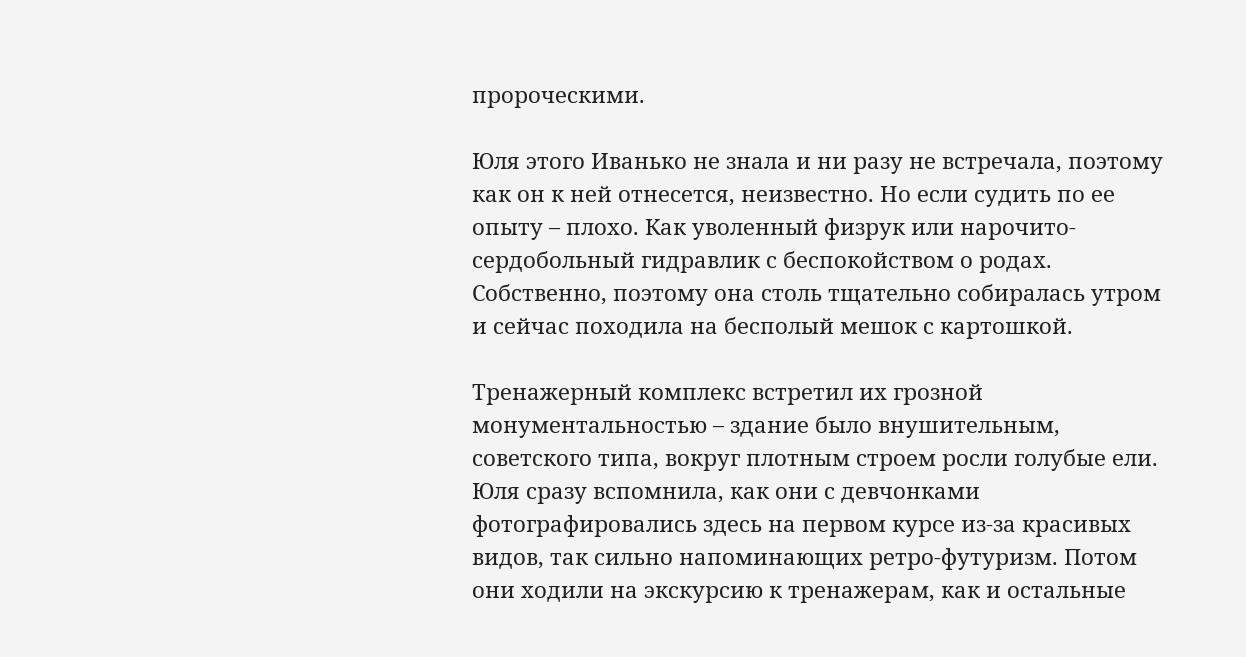пророческими.

Юля этого Иванько не знала и ни разу не встречала, поэтому как он к ней отнесется, неизвестно. Но если судить по ее опыту – плохо. Как уволенный физрук или нарочито-сердобольный гидравлик с беспокойством о родах. Собственно, поэтому она столь тщательно собиралась утром и сейчас походила на бесполый мешок с картошкой.

Тренажерный комплекс встретил их грозной монументальностью – здание было внушительным, советского типа, вокруг плотным строем росли голубые ели. Юля сразу вспомнила, как они с девчонками фотографировались здесь на первом курсе из-за красивых видов, так сильно напоминающих ретро-футуризм. Потом они ходили на экскурсию к тренажерам, как и остальные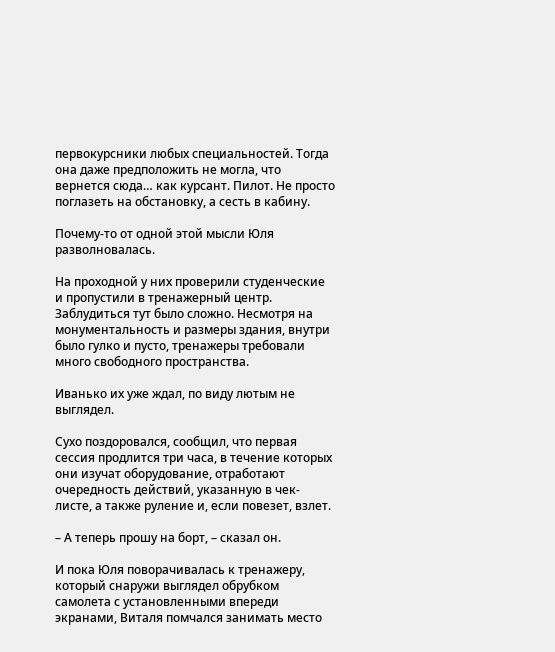первокурсники любых специальностей. Тогда она даже предположить не могла, что вернется сюда… как курсант. Пилот. Не просто поглазеть на обстановку, а сесть в кабину.

Почему-то от одной этой мысли Юля разволновалась.

На проходной у них проверили студенческие и пропустили в тренажерный центр. Заблудиться тут было сложно. Несмотря на монументальность и размеры здания, внутри было гулко и пусто, тренажеры требовали много свободного пространства.

Иванько их уже ждал, по виду лютым не выглядел.

Сухо поздоровался, сообщил, что первая сессия продлится три часа, в течение которых они изучат оборудование, отработают очередность действий, указанную в чек-листе, а также руление и, если повезет, взлет.

– А теперь прошу на борт, – сказал он.

И пока Юля поворачивалась к тренажеру, который снаружи выглядел обрубком самолета с установленными впереди экранами, Виталя помчался занимать место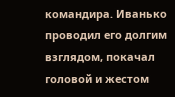командира. Иванько проводил его долгим взглядом, покачал головой и жестом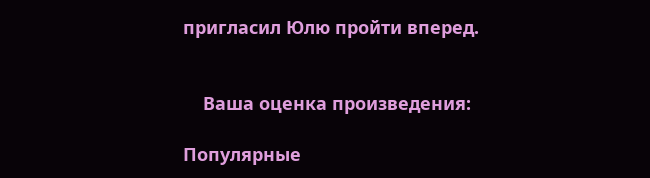пригласил Юлю пройти вперед.


    Ваша оценка произведения:

Популярные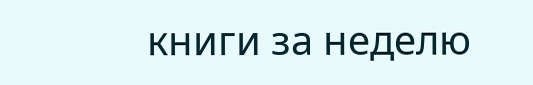книги за неделю